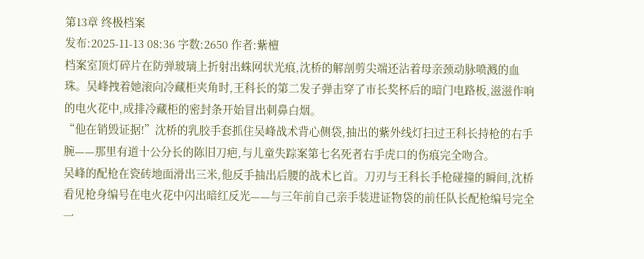第13章 终极档案
发布:2025-11-13 08:36 字数:2650 作者:紫檀
档案室顶灯碎片在防弹玻璃上折射出蛛网状光痕,沈桥的解剖剪尖端还沾着母亲颈动脉喷溅的血珠。吴峰拽着她滚向冷藏柜夹角时,王科长的第二发子弹击穿了市长奖杯后的暗门电路板,滋滋作响的电火花中,成排冷藏柜的密封条开始冒出刺鼻白烟。
“他在销毁证据!”沈桥的乳胶手套抓住吴峰战术背心侧袋,抽出的紫外线灯扫过王科长持枪的右手腕——那里有道十公分长的陈旧刀疤,与儿童失踪案第七名死者右手虎口的伤痕完全吻合。
吴峰的配枪在瓷砖地面滑出三米,他反手抽出后腰的战术匕首。刀刃与王科长手枪碰撞的瞬间,沈桥看见枪身编号在电火花中闪出暗红反光——与三年前自己亲手装进证物袋的前任队长配枪编号完全一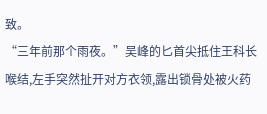致。
“三年前那个雨夜。”吴峰的匕首尖抵住王科长喉结,左手突然扯开对方衣领,露出锁骨处被火药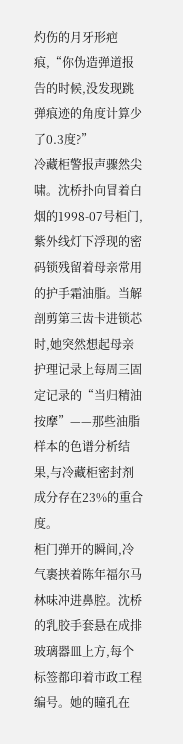灼伤的月牙形疤痕,“你伪造弹道报告的时候,没发现跳弹痕迹的角度计算少了0.3度?”
冷藏柜警报声骤然尖啸。沈桥扑向冒着白烟的1998-07号柜门,紫外线灯下浮现的密码锁残留着母亲常用的护手霜油脂。当解剖剪第三齿卡进锁芯时,她突然想起母亲护理记录上每周三固定记录的“当归精油按摩”——那些油脂样本的色谱分析结果,与冷藏柜密封剂成分存在23%的重合度。
柜门弹开的瞬间,冷气裹挟着陈年福尔马林味冲进鼻腔。沈桥的乳胶手套悬在成排玻璃器皿上方,每个标签都印着市政工程编号。她的瞳孔在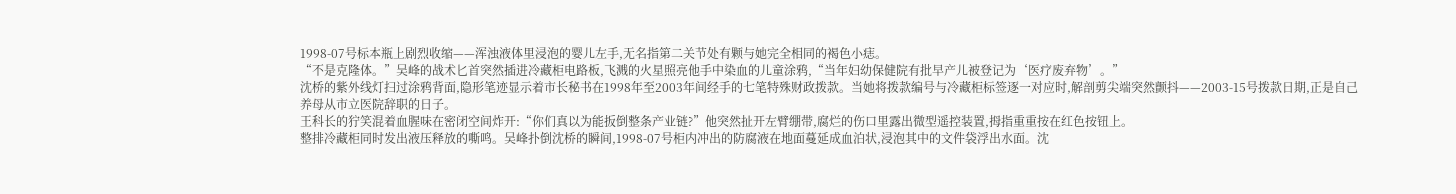1998-07号标本瓶上剧烈收缩——浑浊液体里浸泡的婴儿左手,无名指第二关节处有颗与她完全相同的褐色小痣。
“不是克隆体。”吴峰的战术匕首突然插进冷藏柜电路板,飞溅的火星照亮他手中染血的儿童涂鸦,“当年妇幼保健院有批早产儿被登记为‘医疗废弃物’。”
沈桥的紫外线灯扫过涂鸦背面,隐形笔迹显示着市长秘书在1998年至2003年间经手的七笔特殊财政拨款。当她将拨款编号与冷藏柜标签逐一对应时,解剖剪尖端突然颤抖——2003-15号拨款日期,正是自己养母从市立医院辞职的日子。
王科长的狞笑混着血腥味在密闭空间炸开:“你们真以为能扳倒整条产业链?”他突然扯开左臂绷带,腐烂的伤口里露出微型遥控装置,拇指重重按在红色按钮上。
整排冷藏柜同时发出液压释放的嘶鸣。吴峰扑倒沈桥的瞬间,1998-07号柜内冲出的防腐液在地面蔓延成血泊状,浸泡其中的文件袋浮出水面。沈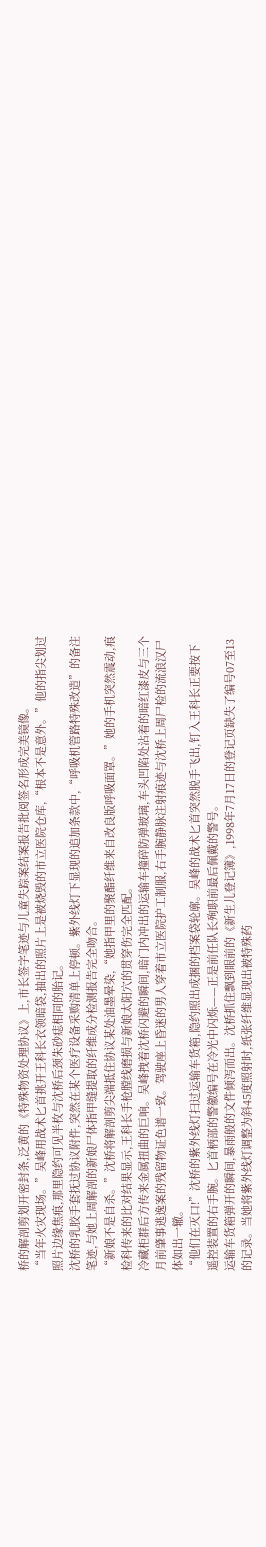桥的解剖剪划开密封条,泛黄的《特殊物资处理协议》上,市长签字笔迹与儿童失踪案结案报告批阅签名形成完美镜像。
“当年火灾现场。”吴峰用战术匕首挑开王科长衣领暗袋,抽出的照片上是被烧毁的市立医院仓库,“根本不是意外。”他的指尖划过照片边缘焦痕,那里隐约可见半枚与沈桥后颈朱砂痣相同的胎记。
沈桥的乳胶手套抚过协议附件,突然在某个医疗设备采购清单上停顿。紫外线灯下显现的追加条款中,“呼吸机管路特殊改造”的备注笔迹,与她上周解剖的新娘尸体指甲缝提取的纤维成分检测报告完全吻合。
“新娘不是自杀。”沈桥将解剖剪尖端抵住协议某处油墨晕染,“她指甲里的聚酯纤维来自改良版呼吸面罩。”她的手机突然震动,痕检科传来的比对结果显示,王科长手枪膛线磨损与新娘太阳穴的贯穿伤完全匹配。
冷藏柜群后方传来金属扭曲的巨响。吴峰拽着沈桥闪避的瞬间,暗门内冲出的运输车撞碎防弹玻璃,车头凹陷处沾着的暗红漆皮与三个月前肇事逃逸案的残留物证色谱一致。驾驶座上昏迷的男人穿着市立医院护工制服,右手腕静脉注射痕迹与沈桥上周尸检的流浪汉尸体如出一辙。
“他们在灭口!”沈桥的紫外线灯扫过运输车货箱,隐约照出成捆的档案袋轮廓。吴峰的战术匕首突然脱手飞出,钉入王科长正要按下遥控装置的右手腕。匕首柄部的警徽编号在冷光中闪烁——正是前任队长殉职前最后佩戴的警号。
运输车货箱弹开的瞬间,暴雨般的文件倾泻而出。沈桥抓住飘到眼前的《新生儿登记簿》,1998年7月17日的登记页缺失了编号07至13的记录。当她将紫外线灯调整为斜45度照射时,纸张纤维显现出被特殊药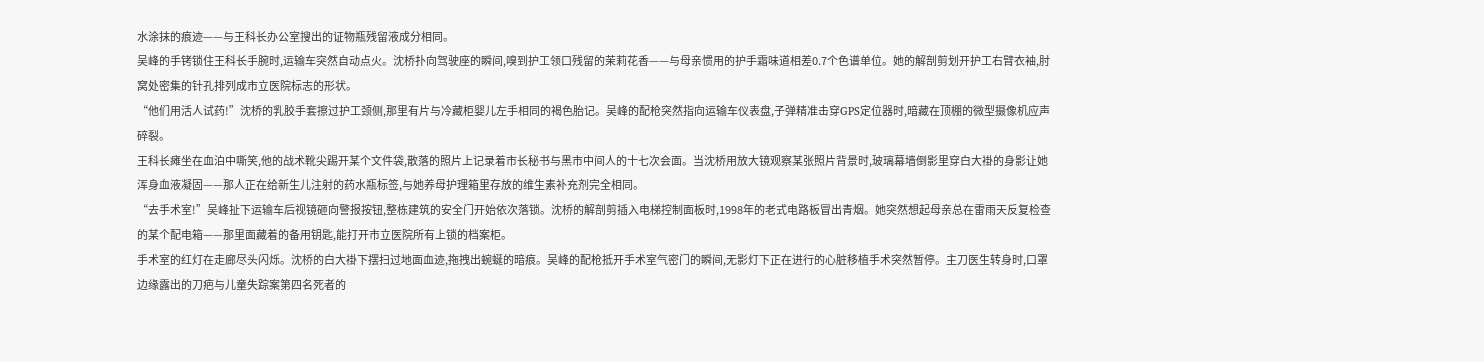水涂抹的痕迹——与王科长办公室搜出的证物瓶残留液成分相同。
吴峰的手铐锁住王科长手腕时,运输车突然自动点火。沈桥扑向驾驶座的瞬间,嗅到护工领口残留的茉莉花香——与母亲惯用的护手霜味道相差0.7个色谱单位。她的解剖剪划开护工右臂衣袖,肘窝处密集的针孔排列成市立医院标志的形状。
“他们用活人试药!”沈桥的乳胶手套擦过护工颈侧,那里有片与冷藏柜婴儿左手相同的褐色胎记。吴峰的配枪突然指向运输车仪表盘,子弹精准击穿GPS定位器时,暗藏在顶棚的微型摄像机应声碎裂。
王科长瘫坐在血泊中嘶笑,他的战术靴尖踢开某个文件袋,散落的照片上记录着市长秘书与黑市中间人的十七次会面。当沈桥用放大镜观察某张照片背景时,玻璃幕墙倒影里穿白大褂的身影让她浑身血液凝固——那人正在给新生儿注射的药水瓶标签,与她养母护理箱里存放的维生素补充剂完全相同。
“去手术室!”吴峰扯下运输车后视镜砸向警报按钮,整栋建筑的安全门开始依次落锁。沈桥的解剖剪插入电梯控制面板时,1998年的老式电路板冒出青烟。她突然想起母亲总在雷雨天反复检查的某个配电箱——那里面藏着的备用钥匙,能打开市立医院所有上锁的档案柜。
手术室的红灯在走廊尽头闪烁。沈桥的白大褂下摆扫过地面血迹,拖拽出蜿蜒的暗痕。吴峰的配枪抵开手术室气密门的瞬间,无影灯下正在进行的心脏移植手术突然暂停。主刀医生转身时,口罩边缘露出的刀疤与儿童失踪案第四名死者的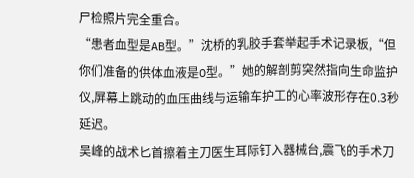尸检照片完全重合。
“患者血型是AB型。”沈桥的乳胶手套举起手术记录板,“但你们准备的供体血液是O型。”她的解剖剪突然指向生命监护仪,屏幕上跳动的血压曲线与运输车护工的心率波形存在0.3秒延迟。
吴峰的战术匕首擦着主刀医生耳际钉入器械台,震飞的手术刀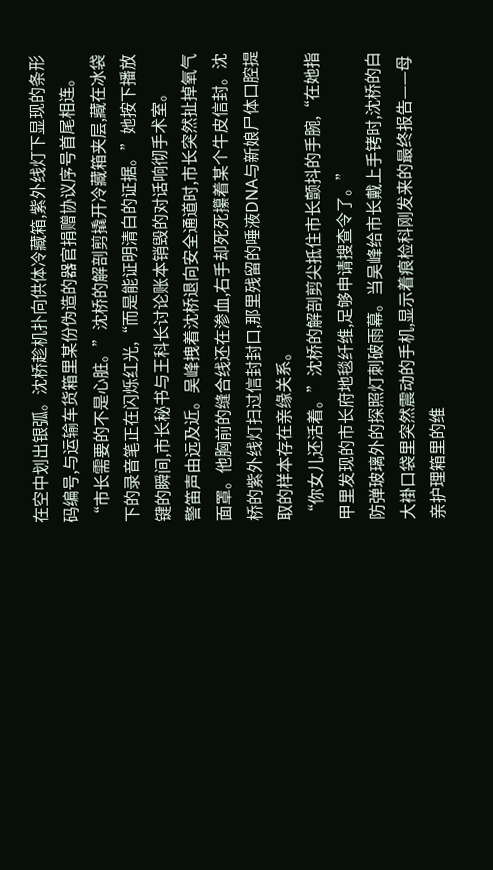在空中划出银弧。沈桥趁机扑向供体冷藏箱,紫外线灯下显现的条形码编号,与运输车货箱里某份伪造的器官捐赠协议序号首尾相连。
“市长需要的不是心脏。”沈桥的解剖剪撬开冷藏箱夹层,藏在冰袋下的录音笔正在闪烁红光,“而是能证明清白的证据。”她按下播放键的瞬间,市长秘书与王科长讨论账本销毁的对话响彻手术室。
警笛声由远及近。吴峰拽着沈桥退向安全通道时,市长突然扯掉氧气面罩。他胸前的缝合线还在渗血,右手却死死攥着某个牛皮信封。沈桥的紫外线灯扫过信封封口,那里残留的唾液DNA与新娘尸体口腔提取的样本存在亲缘关系。
“你女儿还活着。”沈桥的解剖剪尖抵住市长颤抖的手腕,“在她指甲里发现的市长府地毯纤维,足够申请搜查令了。”
防弹玻璃外的探照灯刺破雨幕。当吴峰给市长戴上手铐时,沈桥的白大褂口袋里突然震动的手机,显示着痕检科刚发来的最终报告——母亲护理箱里的维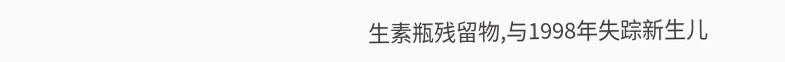生素瓶残留物,与1998年失踪新生儿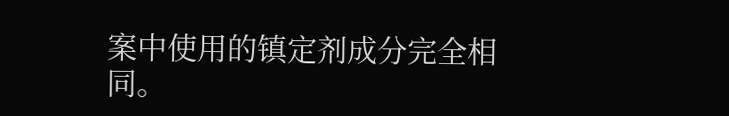案中使用的镇定剂成分完全相同。